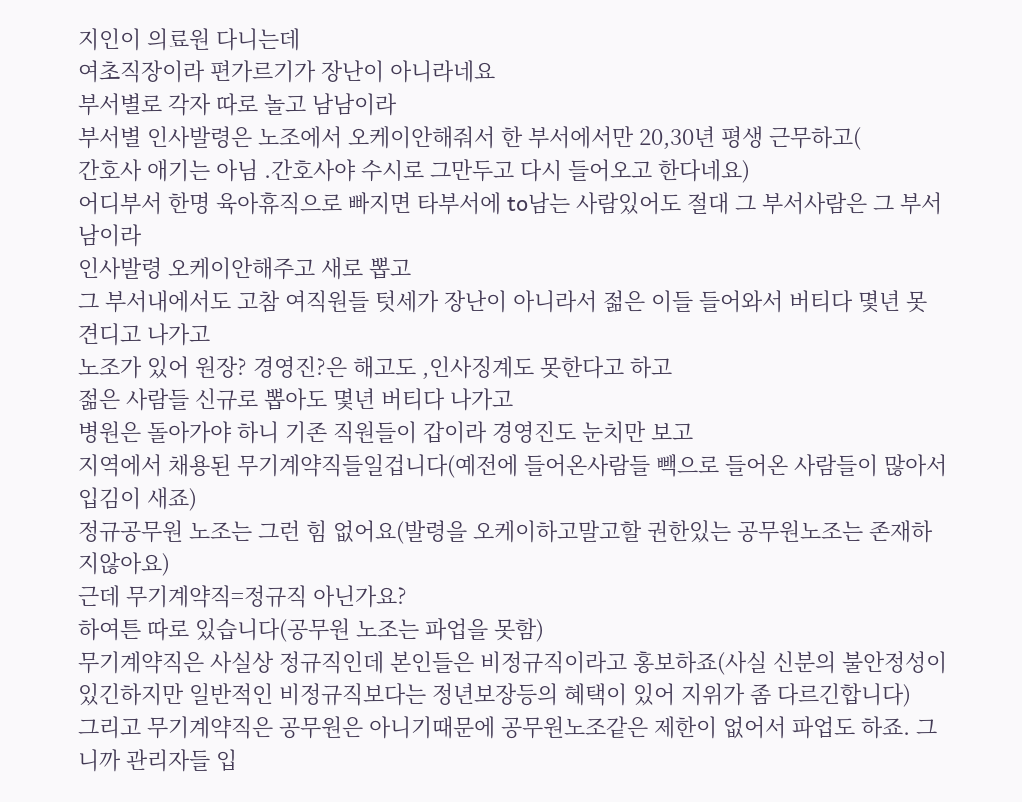지인이 의료원 다니는데
여초직장이라 편가르기가 장난이 아니라네요
부서별로 각자 따로 놀고 남남이라
부서별 인사발령은 노조에서 오케이안해줘서 한 부서에서만 20,30년 평생 근무하고(
간호사 애기는 아님 .간호사야 수시로 그만두고 다시 들어오고 한다네요)
어디부서 한명 육아휴직으로 빠지면 타부서에 to남는 사람있어도 절대 그 부서사람은 그 부서 남이라
인사발령 오케이안해주고 새로 뽑고
그 부서내에서도 고참 여직원들 텃세가 장난이 아니라서 젊은 이들 들어와서 버티다 몇년 못 견디고 나가고
노조가 있어 원장? 경영진?은 해고도 ,인사징계도 못한다고 하고
젊은 사람들 신규로 뽑아도 몇년 버티다 나가고
병원은 돌아가야 하니 기존 직원들이 갑이라 경영진도 눈치만 보고
지역에서 채용된 무기계약직들일겁니다(예전에 들어온사람들 빽으로 들어온 사람들이 많아서 입김이 새죠)
정규공무원 노조는 그런 힘 없어요(발령을 오케이하고말고할 권한있는 공무원노조는 존재하지않아요)
근데 무기계약직=정규직 아닌가요?
하여튼 따로 있습니다(공무원 노조는 파업을 못함)
무기계약직은 사실상 정규직인데 본인들은 비정규직이라고 홍보하죠(사실 신분의 불안정성이 있긴하지만 일반적인 비정규직보다는 정년보장등의 혜택이 있어 지위가 좀 다르긴합니다)
그리고 무기계약직은 공무원은 아니기때문에 공무원노조같은 제한이 없어서 파업도 하죠. 그니까 관리자들 입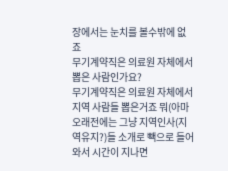장에서는 눈치를 볼수밖에 없죠
무기계약직은 의료원 자체에서 뽑은 사람인가요?
무기계약직은 의료원 자체에서 지역 사람들 뽑은거죠 뭐(아마 오래전에는 그냥 지역인사(지역유지?)들 소개로 빽으로 들어와서 시간이 지나면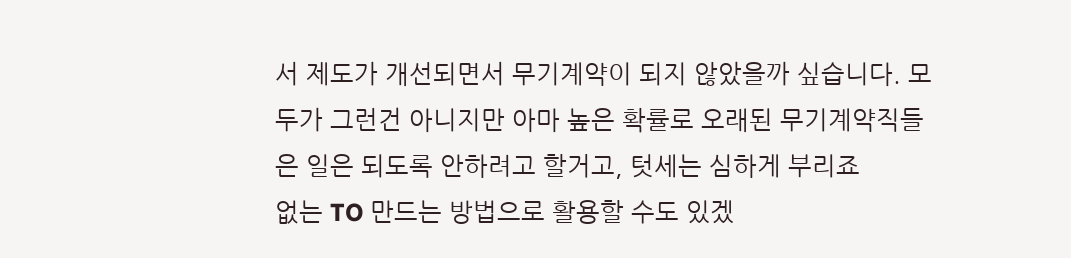서 제도가 개선되면서 무기계약이 되지 않았을까 싶습니다. 모두가 그런건 아니지만 아마 높은 확률로 오래된 무기계약직들은 일은 되도록 안하려고 할거고, 텃세는 심하게 부리죠
없는 TO 만드는 방법으로 활용할 수도 있겠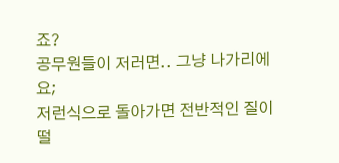죠?
공무원들이 저러면.. 그냥 나가리에요;
저런식으로 돌아가면 전반적인 질이 떨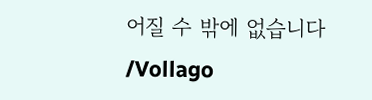어질 수 밖에 없습니다
/Vollago